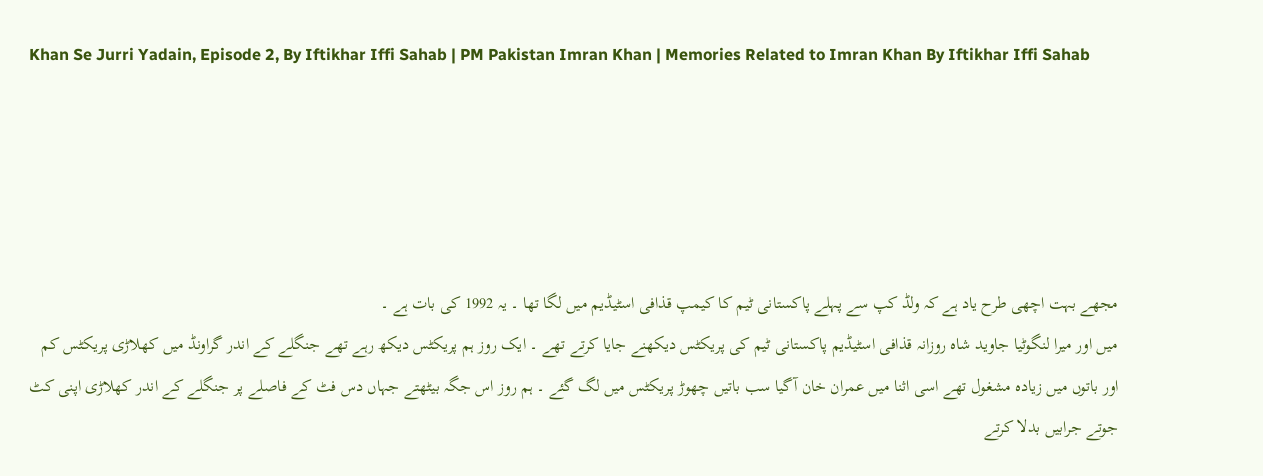Khan Se Jurri Yadain, Episode 2, By Iftikhar Iffi Sahab | PM Pakistan Imran Khan | Memories Related to Imran Khan By Iftikhar Iffi Sahab





مجھے بہت اچھی طرح یاد ہے کہ ولڈ کپ سے پہلے پاکستانی ٹیم کا کیمپ قذافی اسٹیڈیم میں لگا تھا ۔ یہ 1992 کی بات ہے ۔
میں اور میرا لنگوٹیا جاوید شاہ روزانہ قذافی اسٹیڈیم پاکستانی ٹیم کی پریکٹس دیکھنے جایا کرتے تھے ۔ ایک روز ہم پریکٹس دیکھ رہے تھے جنگلے کے اندر گراونڈ میں کھلاڑی پریکٹس کم اور باتوں میں زیادہ مشغول تھے اسی اثنا میں عمران خان آگیا سب باتیں چھوڑ پریکٹس میں لگ گئے ۔ ہم روز اس جگہ بیٹھتے جہاں دس فٹ کے فاصلے پر جنگلے کے اندر کھلاڑی اپنی کٹ جوتے جرابیں بدلا کرتے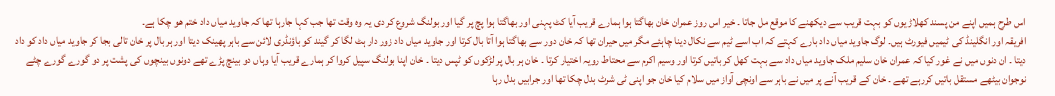اس طرح ہمیں اپنے من پسند کھلاڑیوں کو بہت قریب سے دیکھنے کا موقع مل جاتا ۔ خیر اس روز عمران خان بھاگتا ہوا ہمارے قریب آیا کٹ پہنی اور بھاگتا ہوا پچ پر گیا اور بولنگ شروع کر دی یہ وہ وقت تھا جب کہا جارہا تھا کہ جاوید میاں داد ختم ھو چکا ہے۔
افریقہ اور انگلینڈ کی ٹیمیں فیورٹ ہیں۔ لوگ جاوید میاں داد بارے کہتے کہ اب اسے ٹیم سے نکال دینا چاہئے مگر میں حیران تھا کہ خان دور سے بھاگتا ہوا آتا بال کرتا اور جاوید میاں داد زور دار ہٹ لگا کر گیند کو باؤنڈری لائن سے باہر پھینک دیتا اور ہر بال پر خان تالی بجا کر جاوید میاں داد کو داد دیتا ۔ ان دنوں میں نے غور کیا کہ عمران خان سلیم ملک جاوید میاں داد سے بہت کھل کر باتیں کرتا اور وسیم اکرم سے محتاط رویہ اختیار کرتا ۔ خان ہر بال پر لڑکوں کو ٹپس دیتا ۔ خان اپنا بولنگ سپیل کروا کر ہمارے قریب آیا وہاں دو بینچ پڑے تھے دونوں بینچوں کی پشت پر دو گورے گورے چٹے نوجوان بیٹھے مستقل باتیں کررہے تھے ۔ خان کے قریب آنے پر میں نے باہر سے اونچی آواز میں سلام کیا خان جو اپنی ٹی شرٹ بدل چکا تھا اور جرابیں بدل رہا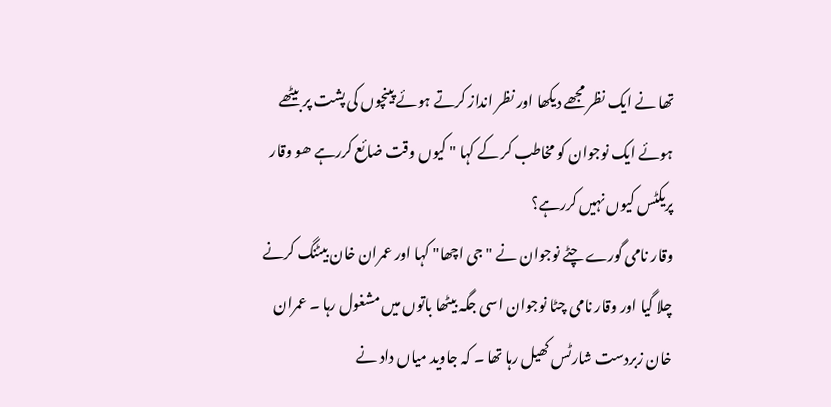تھا نے ایک نظر مجھے دیکھا اور نظر انداز کرتے ہوئے پینچوں کی پشت پر بیٹھے ہوئے ایک نوجوان کو مخاطب کر کے کہا " کیوں وقت ضائع کررہے ھو وقار پریکٹس کیوں نہیں کررہے؟
وقار نامی گورے چٹے نوجوان نے "جی اچھا" کہا اور عمران خان بیٹنگ کرنے چلا گیا اور وقار نامی چٹا نوجوان اسی جگہ بیٹھا باتوں میں مشغول رہا ۔ عمران خان زبردست شارٹس کھیل رہا تھا ۔ کہ جاوید میاں داد نے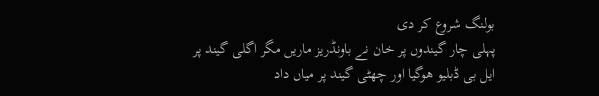بولنگ شروع کر دی
پہلی چار گیندوں پر خان نے باونڈریز ماریں مگر اگلی گیند پر ایل بی ڈبلیو ھوگیا اور چھٹی گیند پر میاں داد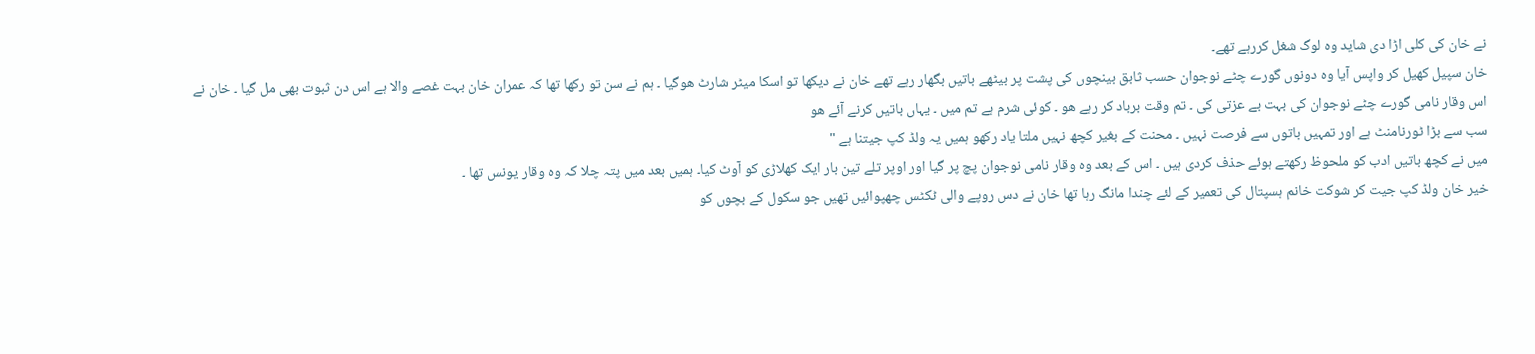نے خان کی کلی اڑا دی شاید وہ لوگ شغل کررہے تھے۔
خان سپیل کھیل کر واپس آیا وہ دونوں گورے چٹے نوجوان حسب ثابق بینچوں کی پشت پر بیٹھے باتیں بگھار رہے تھے خان نے دیکھا تو اسکا میٹر شارٹ ھوگیا ۔ ہم نے سن تو رکھا تھا کہ عمران خان بہت غصے والا ہے اس دن ثبوت بھی مل گیا ۔ خان نے اس وقار نامی گورے چٹے نوجوان کی بہت بے عزتی کی ۔ تم وقت برباد کر رہے ھو ۔ کوئی شرم ہے تم میں ۔ یہاں باتیں کرنے آئے ھو
سب سے بڑا ٹورنامنٹ ہے اور تمہیں باتوں سے فرصت نہیں ۔ محنت کے بغیر کچھ نہیں ملتا یاد رکھو ہمیں یہ ولڈ کپ جیتنا ہے "
میں نے کچھ باتیں ادب کو ملحوظ رکھتے ہوئے حذف کردی ہیں ۔ اس کے بعد وہ وقار نامی نوجوان پچ پر گیا اور اوپر تلے تین بار ایک کھلاڑی کو آوٹ کیا۔ ہمیں بعد میں پتہ چلا کہ وہ وقار یونس تھا ۔
خیر خان ولڈ کپ جیت کر شوکت خانم ہسپتال کی تعمیر کے لئے چندا مانگ رہا تھا خان نے دس روپے والی ٹکٹس چھپوائیں تھیں جو سکول کے بچوں کو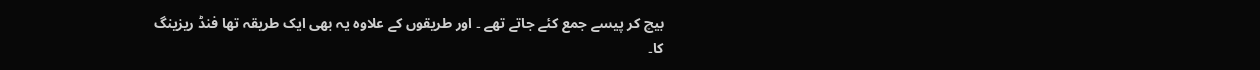بیچ کر پیسے جمع کئے جاتے تھے ۔ اور طریقوں کے علاوہ یہ بھی ایک طریقہ تھا فنڈ ریزینگ
کا۔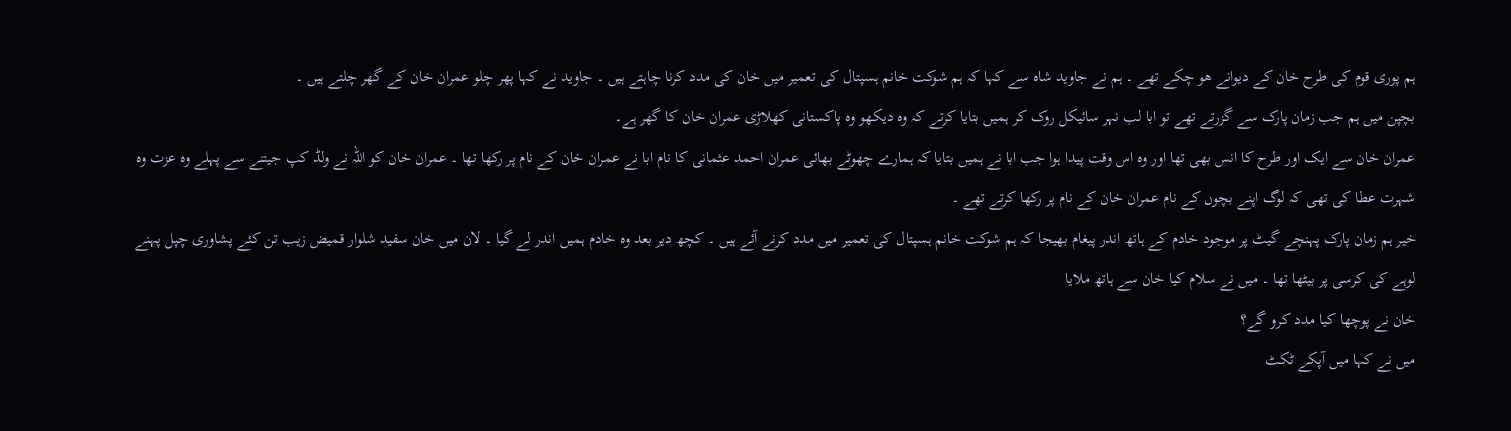ہم پوری قوم کی طرح خان کے دیوانے ھو چکے تھے ۔ ہم نے جاوید شاہ سے کہا کہ ہم شوکت خانم ہسپتال کی تعمیر میں خان کی مدد کرنا چاہتے ہیں ۔ جاوید نے کہا پھر چلو عمران خان کے گھر چلتے ہیں ۔
بچپن میں ہم جب زمان پارک سے گزرتے تھے تو ابا لب نہر سائیکل روک کر ہمیں بتایا کرتے کہ وہ دیکھو وہ پاکستانی کھلاڑی عمران خان کا گھر ہے۔
عمران خان سے ایک اور طرح کا انس بھی تھا اور وہ اس وقت پیدا ہوا جب ابا نے ہمیں بتایا کہ ہمارے چھوٹے بھائی عمران احمد عثمانی کا نام ابا نے عمران خان کے نام پر رکھا تھا ۔ عمران خان کو اللہ نے ولڈ کپ جیتنے سے پہلے وہ عزت وہ شہرت عطا کی تھی کہ لوگ اپنے بچوں کے نام عمران خان کے نام پر رکھا کرتے تھے ۔
خیر ہم زمان پارک پہنچے گیٹ پر موجود خادم کے ہاتھ اندر پیغام بھیجا کہ ہم شوکت خانم ہسپتال کی تعمیر میں مدد کرنے آئے ہیں ۔ کچھ دیر بعد وہ خادم ہمیں اندر لے گیا ۔ لان میں خان سفید شلوار قمیض زیب تن کئے پشاوری چپل پہنے لوہے کی کرسی پر بیٹھا تھا ۔ میں نے سلام کیا خان سے ہاتھ ملایا
خان نے پوچھا کیا مدد کرو گے؟
میں نے کہا میں آپکے ٹکٹ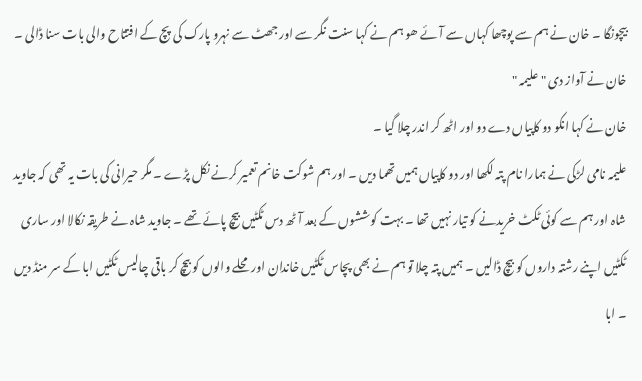بیچونگا ۔ خان نے ہم سے پوچھا کہاں سے آئے ھو ہم نے کہا سنت نگر سے اور جھٹ سے نہرو پارک کی پچ کے افتتاح والی بات سنا ڈالی ۔ خان نے آواز دی " علیمہ "
خان نے کہا انکو دو کاپیاں دے دو اور اٹھ کر اندر چلا گیا ۔
علیمہ نامی لڑکی نے ہمارا نام پتہ لکھا اور دو کاپیاں ہمیں تھما دیں ۔ اور ہم شوکت خانم تعمیر کرنے نکل پڑے ۔ مگر حیرانی کی بات یہ تھی کہ جاوید شاہ اور ہم سے کوئی ٹکٹ خریدنے کو تیار نہیں تھا ۔ بہت کوششوں کے بعد آٹھ دس ٹکٹیں بیچ پائے تھے ۔ جاوید شاہ نے طریقہ نکالا اور ساری ٹکٹیں اپنے رشتہ داروں کو بیچ ڈالیں ۔ ہمیں پتہ چلا تو ہم نے بھی پچاس ٹکٹیں خاندان اور محلے والوں کو بیچ کر باقی چالیس ٹکٹیں ابا کے سر منڈ دیں ۔ ابا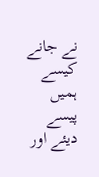نے جانے کیسے ہمیں پیسے دیئے اور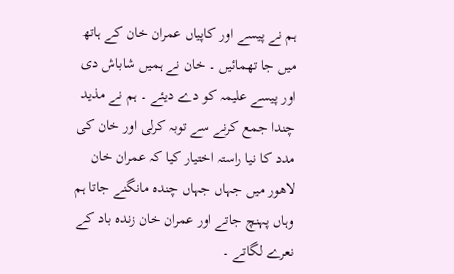ہم نے پیسے اور کاپیاں عمران خان کے ہاتھ میں جا تھمائیں ۔ خان نے ہمیں شاباش دی اور پیسے علیمہ کو دے دیئے ۔ ہم نے مذید چندا جمع کرنے سے توبہ کرلی اور خان کی مدد کا نیا راستہ اختیار کیا کہ عمران خان لاھور میں جہاں جہاں چندہ مانگنے جاتا ہم وہاں پہنچ جاتے اور عمران خان زندہ باد کے نعرے لگاتے ۔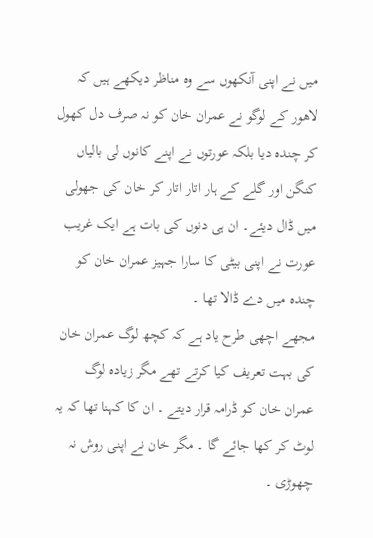میں نے اپنی آنکھوں سے وہ مناظر دیکھے ہیں کہ لاھور کے لوگو نے عمران خان کو نہ صرف دل کھول کر چندہ دیا بلکہ عورتوں نے اپنے کانوں لی بالیاں کنگن اور گلے کے ہار اتار اتار کر خان کی جھولی میں ڈال دیئے۔ ان ہی دنوں کی بات ہے ایک غریب عورت نے اپنی بیٹی کا سارا جہیز عمران خان کو چندہ میں دے ڈالا تھا ۔
مجھے اچھی طرح یاد ہے کہ کچھ لوگ عمران خان کی بہت تعریف کیا کرتے تھے مگر زیادہ لوگ عمران خان کو ڈرامہ قرار دیتے ۔ ان کا کہنا تھا کہ یہ لوٹ کر کھا جائے گا ۔ مگر خان نے اپنی روش نہ چھوڑی ۔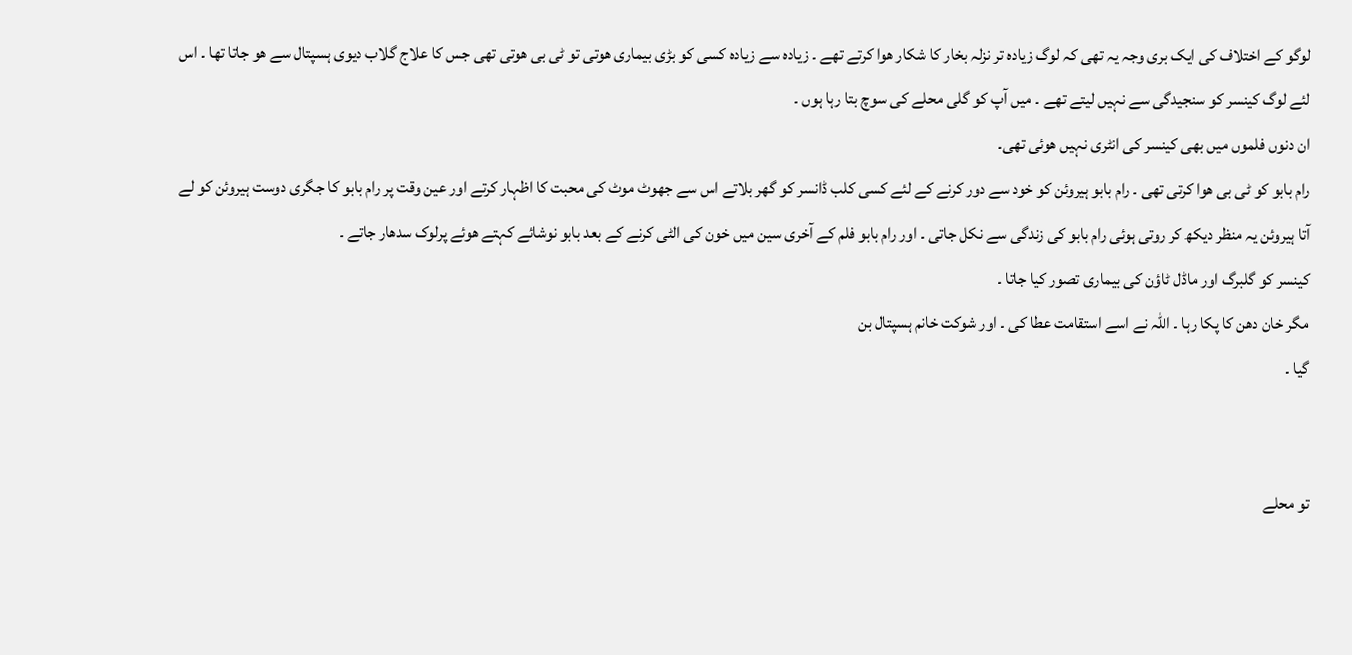لوگو کے اختلاف کی ایک بری وجہ یہ تھی کہ لوگ زیادہ تر نزلہ بخار کا شکار ھوا کرتے تھے ۔ زیادہ سے زیادہ کسی کو بڑی بیماری ھوتی تو ٹی بی ھوتی تھی جس کا علاج گلاب دیوی ہسپتال سے ھو جاتا تھا ۔ اس لئے لوگ کینسر کو سنجیدگی سے نہیں لیتے تھے ۔ میں آپ کو گلی محلے کی سوچ بتا رہا ہوں ۔
ان دنوں فلموں میں بھی کینسر کی انٹری نہیں ھوئی تھی۔
رام بابو کو ٹی بی ھوا کرتی تھی ۔ رام بابو ہیروئن کو خود سے دور کرنے کے لئے کسی کلب ڈانسر کو گھر بلاتے اس سے جھوٹ موٹ کی محبت کا اظہار کرتے اور عین وقت پر رام بابو کا جگری دوست ہیروئن کو لے آتا ہیروئن یہ منظر دیکھ کر روتی ہوئی رام بابو کی زندگی سے نکل جاتی ۔ اور رام بابو فلم کے آخری سین میں خون کی الٹی کرنے کے بعد بابو نوشائے کہتے ھوئے پرلوک سدھار جاتے ۔
کینسر کو گلبرگ اور ماڈل ٹاؤن کی بیماری تصور کیا جاتا ۔
مگر خان دھن کا پکا رہا ۔ اللہ نے اسے استقامت عطا کی ۔ اور شوکت خانم ہسپتال بن
گیا ۔


تو محلے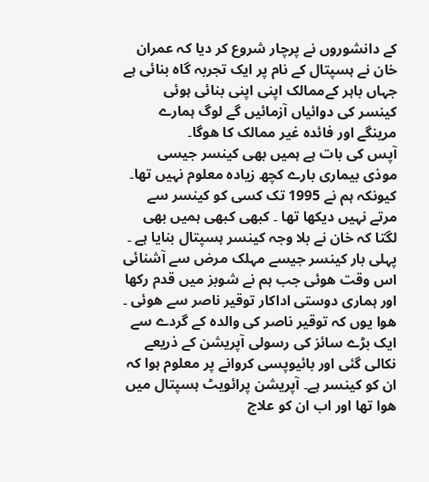کے دانشوروں نے پرچار شروع کر دیا کہ عمران خان نے ہسپتال کے نام پر ایک تجربہ گاہ بنائی ہے جہاں باہر کےممالک اپنی اپنی بنائی ہوئی کینسر کی دوائیاں آزمائیں گے لوگ ہمارے مرینگے اور فائدہ غیر ممالک کا ھوگا۔
آپس کی بات ہے ہمیں بھی کینسر جیسی موذی بیماری بارے کچھ زیادہ معلوم نہیں تھا۔ کیونکہ ہم نے 1995 تک کسی کو کینسر سے مرتے نہیں دیکھا تھا ۔ کبھی کبھی ہمیں بھی لگتا کہ خان نے بلا وجہ کینسر ہسپتال بنایا ہے ۔
پہلی بار کینسر جیسے مہلک مرض سے آشنائی اس وقت ھوئی جب ہم نے شوبز میں قدم رکھا اور ہماری دوستی اداکار توقیر ناصر سے ھوئی ۔ ھوا یوں کہ توقیر ناصر کی والدہ کے گردے سے ایک بڑے سائز کی رسولی آپریشن کے ذریعے نکالی گئی اور بائیوپسی کروانے پر معلوم ہوا کہ ان کو کینسر ہے۔ آپریشن پرائویٹ ہسپتال میں ھوا تھا اور اب ان کو علاج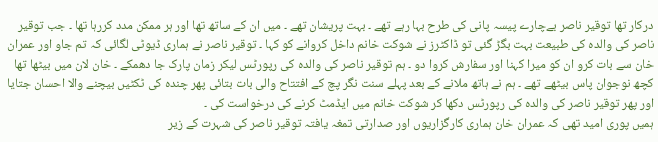درکار تھا توقیر ناصر بےچارے پیسہ پانی کی طرح بہا رہے تھے ۔ بہت پریشان تھے ۔ میں ان کے ساتھ تھا اور ہر ممکن مدد کررہا تھا ۔ جب توقیر ناصر کی والدہ کی طبیعت بہت بگڑ گئی تو ڈاکٹرز نے شوکت خانم داخل کروانے کو کہا ۔ توقیر ناصر نے ہماری ڈیوٹی لگائی کہ تم جاو اور عمران خان سے بات کرو ان کو میرا کہنا اور سفارش کروا دو ۔ ہم توقیر ناصر کی والدہ کی رپورٹس لیکر زمان پارک جا دھمکے ۔ خان لان میں بیٹھا تھا کچھ نوجوان پاس بیٹھے تھے ۔ ہم نے ہاتھ ملانے کے بعد پہلے سنت نگر پچ کے افتتاح والی بات بتائی پھر چندہ کی ٹکٹیں بیچنے والا احسان جتایا اور پھر توقیر ناصر کی والدہ کی رپورٹس دکھا کر شوکت خانم میں ایڈمٹ کرنے کی درخواست کی ۔
ہمیں پوری امید تھی کہ عمران خان ہماری کارگزاریوں اور صدارتی تمغہ یافتہ توقیر ناصر کی شہرت کے زیر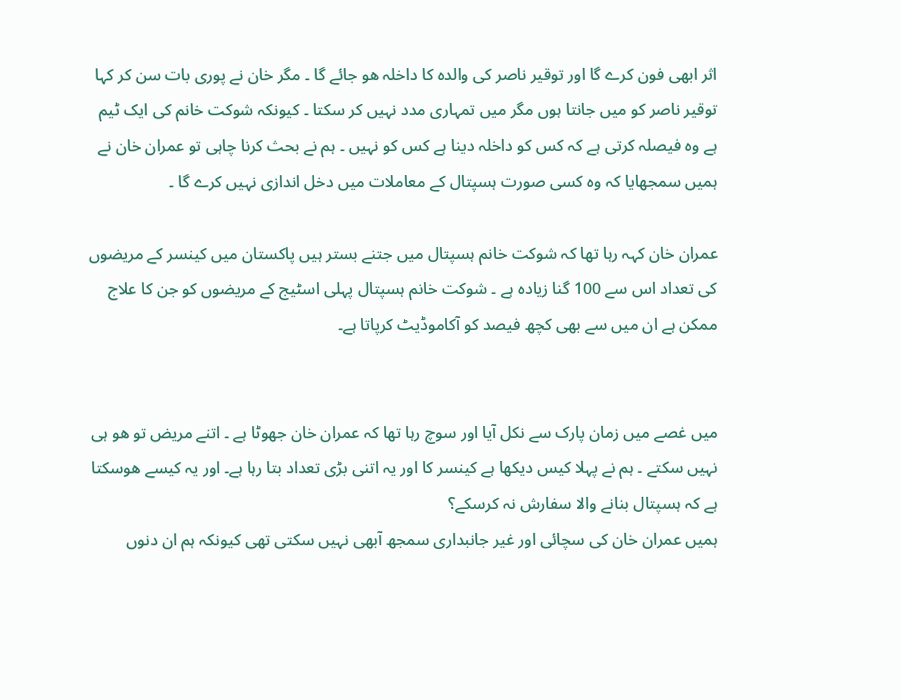اثر ابھی فون کرے گا اور توقیر ناصر کی والدہ کا داخلہ ھو جائے گا ۔ مگر خان نے پوری بات سن کر کہا توقیر ناصر کو میں جانتا ہوں مگر میں تمہاری مدد نہیں کر سکتا ۔ کیونکہ شوکت خانم کی ایک ٹیم ہے وہ فیصلہ کرتی ہے کہ کس کو داخلہ دینا ہے کس کو نہیں ۔ ہم نے بحث کرنا چاہی تو عمران خان نے ہمیں سمجھایا کہ وہ کسی صورت ہسپتال کے معاملات میں دخل اندازی نہیں کرے گا ۔

عمران خان کہہ رہا تھا کہ شوکت خانم ہسپتال میں جتنے بستر ہیں پاکستان میں کینسر کے مریضوں کی تعداد اس سے 100 گنا زیادہ ہے ۔ شوکت خانم ہسپتال پہلی اسٹیج کے مریضوں کو جن کا علاج ممکن ہے ان میں سے بھی کچھ فیصد کو آکاموڈیٹ کرپاتا ہے۔


میں غصے میں زمان پارک سے نکل آیا اور سوچ رہا تھا کہ عمران خان جھوٹا ہے ۔ اتنے مریض تو ھو ہی نہیں سکتے ۔ ہم نے پہلا کیس دیکھا ہے کینسر کا اور یہ اتنی بڑی تعداد بتا رہا ہے۔ اور یہ کیسے ھوسکتا ہے کہ ہسپتال بنانے والا سفارش نہ کرسکے؟
ہمیں عمران خان کی سچائی اور غیر جانبداری سمجھ آبھی نہیں سکتی تھی کیونکہ ہم ان دنوں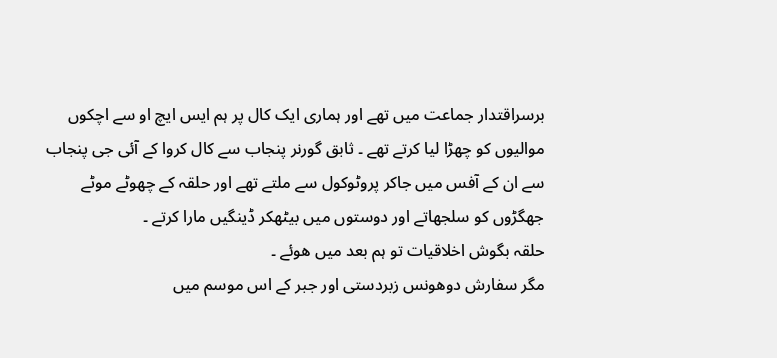برسراقتدار جماعت میں تھے اور ہماری ایک کال پر ہم ایس ایچ او سے اچکوں موالیوں کو چھڑا لیا کرتے تھے ۔ ثابق گورنر پنجاب سے کال کروا کے آئی جی پنجاب سے ان کے آفس میں جاکر پروٹوکول سے ملتے تھے اور حلقہ کے چھوٹے موٹے جھگڑوں کو سلجھاتے اور دوستوں میں بیٹھکر ڈینگیں مارا کرتے ۔
حلقہ بگوش اخلاقیات تو ہم بعد میں ھوئے ۔
مگر سفارش دوھونس زبردستی اور جبر کے اس موسم میں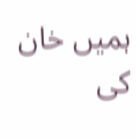ہمیں خان کی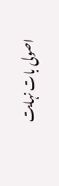اصولی بات نہایت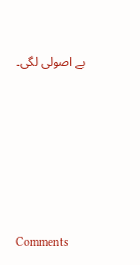بے اصولی لگی۔






Comments